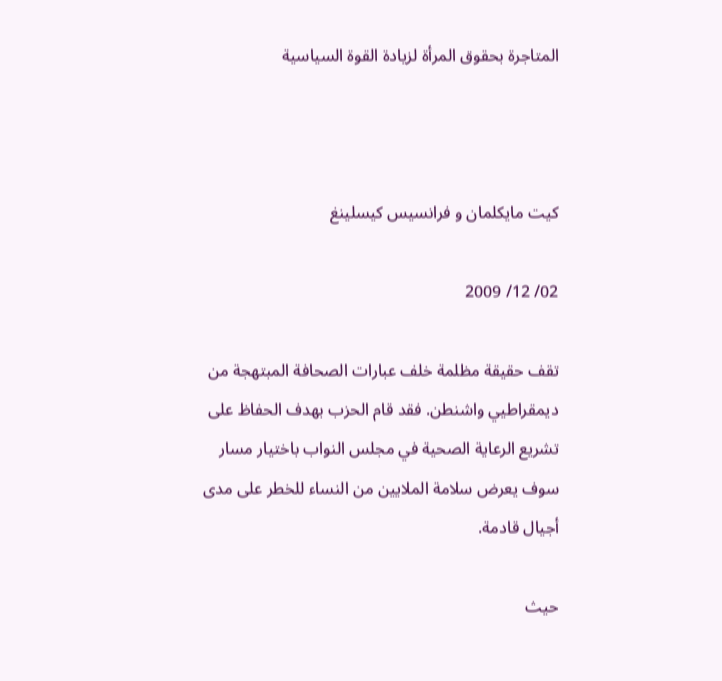المتاجرة بحقوق المرأة لزيادة القوة السياسية



كيت مايكلمان و فرانسيس كيسلينغ

02/ 12/ 2009

تقف حقيقة مظلمة خلف عبارات الصحافة المبتهجة من ديمقراطيي واشنطن. فقد قام الحزب بهدف الحفاظ على تشريع الرعاية الصحية في مجلس النواب باختيار مسار سوف يعرض سلامة الملايين من النساء للخطر على مدى أجيال قادمة.

حيث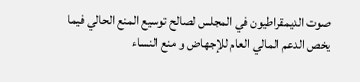صوت الديمقراطيون في المجلس لصالح توسيع المنع الحالي فيما يخص الدعم المالي العام للإجهاض و منع النساء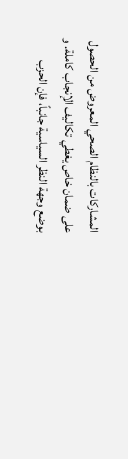المشاركات بالنظام الصحي المعروض من الحصول على ضمان خاص يغطي تكاليف الإنجاب كاملة. و بوضع وجهة النظر السياسية جانباً، فإن الحزب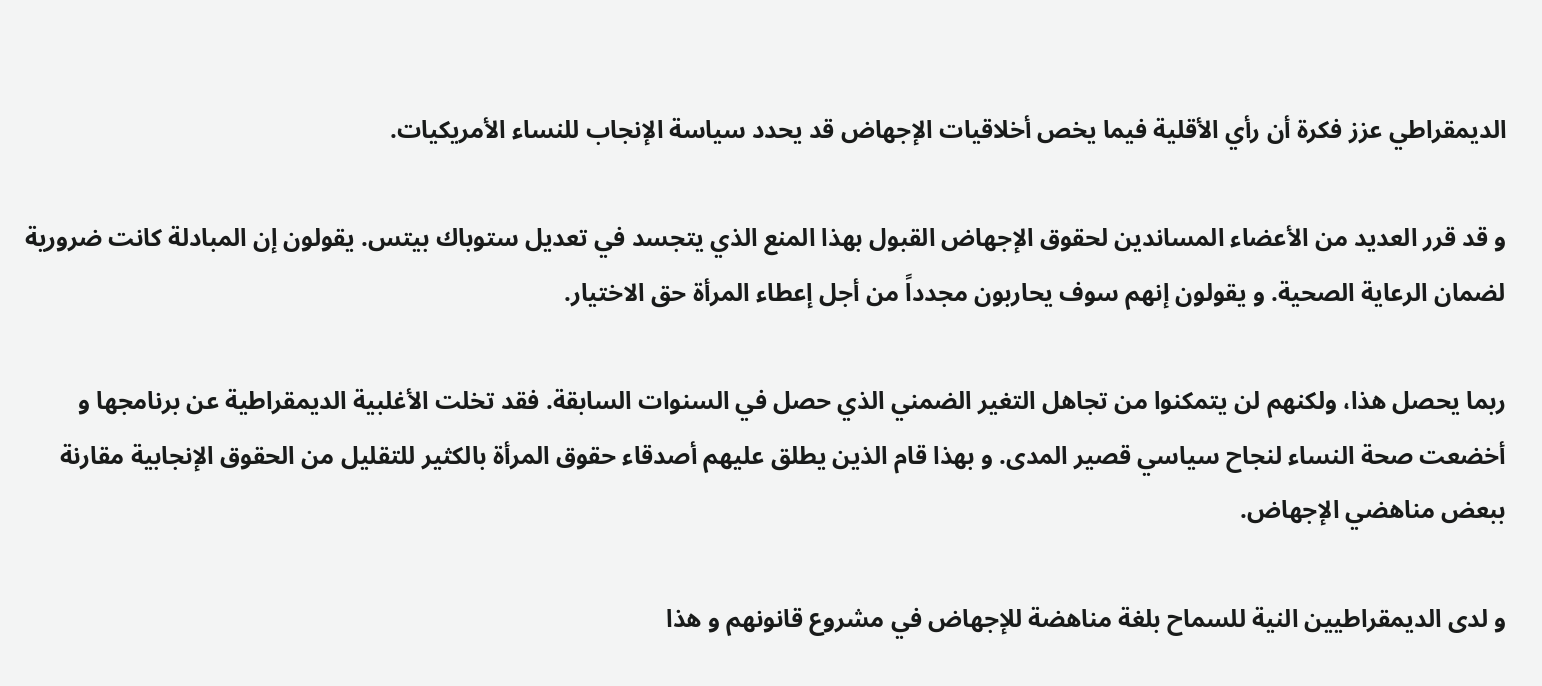الديمقراطي عزز فكرة أن رأي الأقلية فيما يخص أخلاقيات الإجهاض قد يحدد سياسة الإنجاب للنساء الأمريكيات.

و قد قرر العديد من الأعضاء المساندين لحقوق الإجهاض القبول بهذا المنع الذي يتجسد في تعديل ستوباك بيتس. يقولون إن المبادلة كانت ضرورية لضمان الرعاية الصحية. و يقولون إنهم سوف يحاربون مجدداً من أجل إعطاء المرأة حق الاختيار.

ربما يحصل هذا، ولكنهم لن يتمكنوا من تجاهل التغير الضمني الذي حصل في السنوات السابقة. فقد تخلت الأغلبية الديمقراطية عن برنامجها و أخضعت صحة النساء لنجاح سياسي قصير المدى. و بهذا قام الذين يطلق عليهم أصدقاء حقوق المرأة بالكثير للتقليل من الحقوق الإنجابية مقارنة ببعض مناهضي الإجهاض.

و لدى الديمقراطيين النية للسماح بلغة مناهضة للإجهاض في مشروع قانونهم و هذا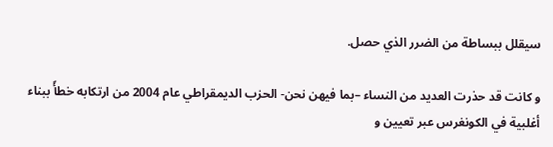سيقلل ببساطة من الضرر الذي حصل.

و كانت قد حذرت العديد من النساء –بما فيهن نحن- الحزب الديمقراطي عام 2004 من ارتكابه خطأً ببناء أغلبية في الكونغرس عبر تعيين و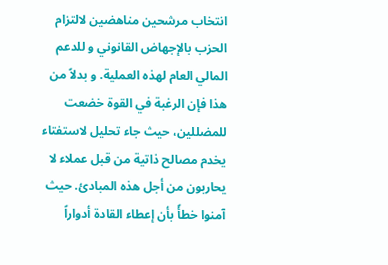انتخاب مرشحين مناهضين لالتزام الحزب بالإجهاض القانوني و للدعم المالي العام لهذه العملية. و بدلاً من هذا فإن الرغبة في القوة خضعت للمضللين، حيث جاء تحليل لاستفتاء يخدم مصالح ذاتية من قبل عملاء لا يحاربون من أجل هذه المبادئ. حيث آمنوا خطأً بأن إعطاء القادة أدواراً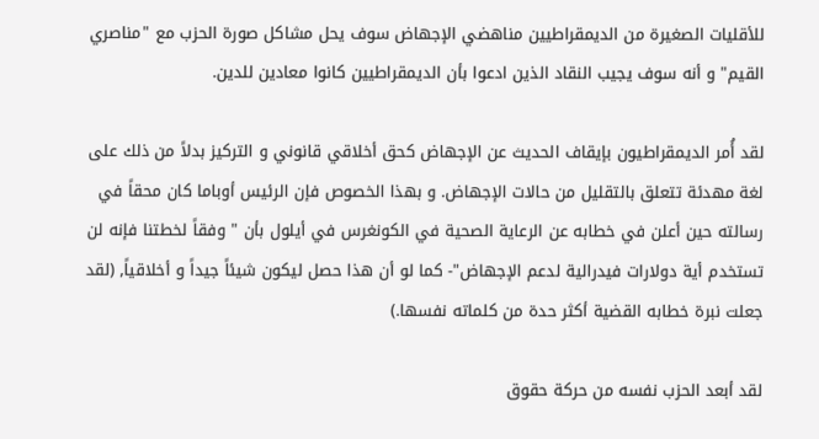للأقليات الصغيرة من الديمقراطيين مناهضي الإجهاض سوف يحل مشاكل صورة الحزب مع "مناصري القيم" و أنه سوف يجيب النقاد الذين ادعوا بأن الديمقراطيين كانوا معادين للدين.

لقد أُمر الديمقراطيون بإيقاف الحديث عن الإجهاض كحق أخلاقي قانوني و التركيز بدلاً من ذلك على لغة مهدئة تتعلق بالتقليل من حالات الإجهاض. و بهذا الخصوص فإن الرئيس أوباما كان محقاً في رسالته حين أعلن في خطابه عن الرعاية الصحية في الكونغرس في أيلول بأن " وفقاً لخطتنا فإنه لن تستخدم أية دولارات فيدرالية لدعم الإجهاض"- كما لو أن هذا حصل ليكون شيئاً جيداً و أخلاقياً, (لقد جعلت نبرة خطابه القضية أكثر حدة من كلماته نفسها.)

لقد أبعد الحزب نفسه من حركة حقوق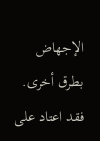الإجهاض بطرق أخرى. فقد اعتاد على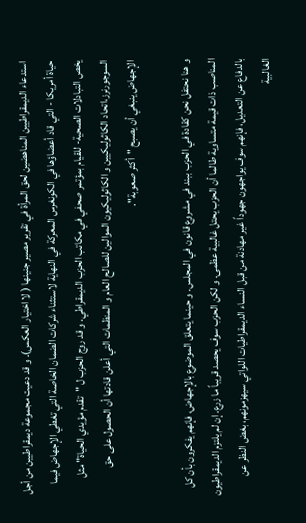استدعاء الديمقراطيين المناهضين لحق المرأة في تقرير مصير جنينها ( لا اختيار العكس). و قد دعيت مجموعة ديمقراطيين من أجل حياة أمريكا - التي قاد أعضاؤها في الكونغرس المعركة في النهاية لاستثناء شركات الضمان الخاصة التي تغطي الإجهاض فيما يخص التبادلات الصحية- للقيام بمؤتمر صحفي في مكاتب الحزب الديمقراطي. و قد روج الحزب ل "تقدم مؤيدي الحياة" مثل السوجورنرز،اتحاد الكاثوليكيين و الكاثوليكيون الموالين للصالح العام و المنظمات التي أعلن قادتها أن الحصول على حق الإجهاض ينبغي أن يصبح "أكثر صعوبة".

و هنا نحتفل نحن كقادة في الحزب ببند في مشروع قانون في المجلس. و حينما يتعلق الموضوع بالإجهاض، فإنهم يفكرون بأن كل المناصب ذات قيمة متساوية طالما أن الحزب يحتل غالبية عظمى. و لكن الحزب سوف يحصد قريباً ما زرع. إن لم يلتزم الديمقراطيون بالدفاع عن التعديل، فإنهم سوف يواجهون جهوداً غير مهادنة من قبل النساء الديمقراطيات اللواتي سيهزمونهم، بغض النظر عن الغالبية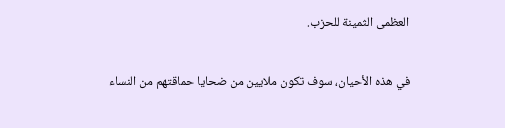العظمى الثمينة للحزب.

في هذه الأحيان، سوف تكون ملايين من ضحايا حماقتهم من النساء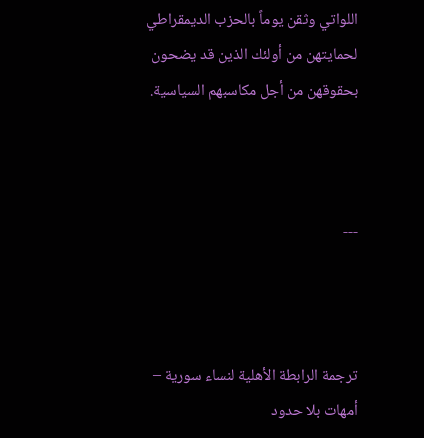اللواتي وثقن يوماً بالحزب الديمقراطي لحمايتهن من أولئك الذين قد يضحون بحقوقهن من أجل مكاسبهم السياسية.



---



ترجمة الرابطة الأهلية لنساء سورية – أمهات بلا حدود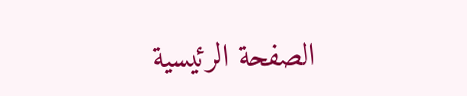الصفحة الرئيسية